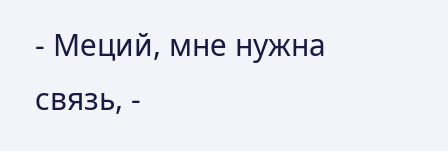- Меций, мне нужна связь, -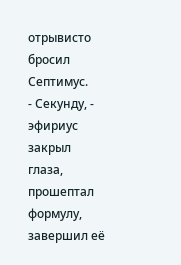отрывисто бросил Септимус.
- Секунду, - эфириус закрыл глаза, прошептал формулу, завершил её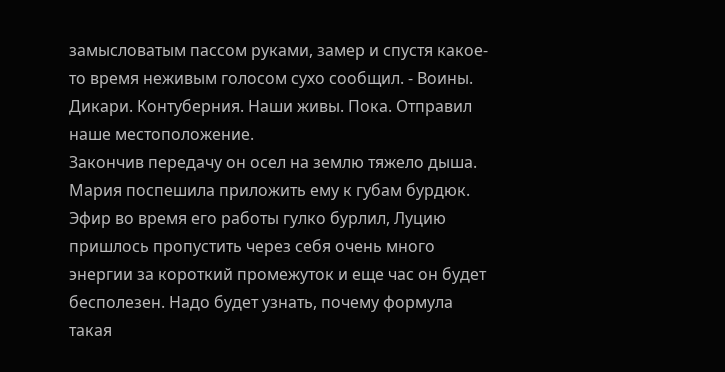замысловатым пассом руками, замер и спустя какое-то время неживым голосом сухо сообщил. - Воины. Дикари. Контуберния. Наши живы. Пока. Отправил наше местоположение.
Закончив передачу он осел на землю тяжело дыша. Мария поспешила приложить ему к губам бурдюк. Эфир во время его работы гулко бурлил, Луцию пришлось пропустить через себя очень много энергии за короткий промежуток и еще час он будет бесполезен. Надо будет узнать, почему формула такая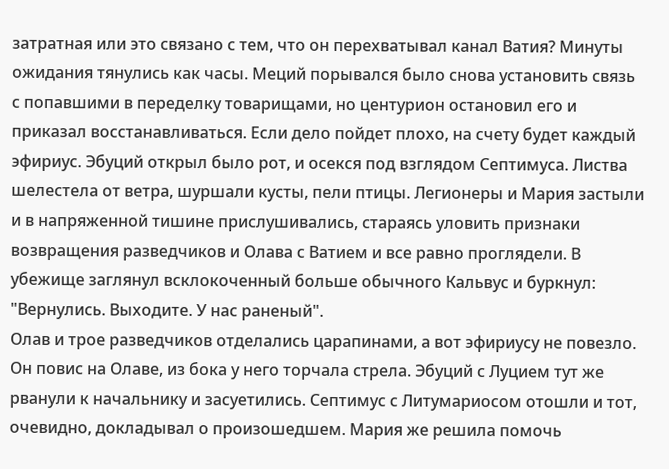затратная или это связано с тем, что он перехватывал канал Ватия? Минуты ожидания тянулись как часы. Меций порывался было снова установить связь с попавшими в переделку товарищами, но центурион остановил его и приказал восстанавливаться. Если дело пойдет плохо, на счету будет каждый эфириус. Эбуций открыл было рот, и осекся под взглядом Септимуса. Листва шелестела от ветра, шуршали кусты, пели птицы. Легионеры и Мария застыли и в напряженной тишине прислушивались, стараясь уловить признаки возвращения разведчиков и Олава с Ватием и все равно проглядели. В убежище заглянул всклокоченный больше обычного Кальвус и буркнул: "Вернулись. Выходите. У нас раненый".
Олав и трое разведчиков отделались царапинами, а вот эфириусу не повезло. Он повис на Олаве, из бока у него торчала стрела. Эбуций с Луцием тут же рванули к начальнику и засуетились. Септимус с Литумариосом отошли и тот, очевидно, докладывал о произошедшем. Мария же решила помочь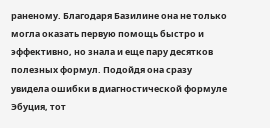раненому. Благодаря Базилине она не только могла оказать первую помощь быстро и эффективно, но знала и еще пару десятков полезных формул. Подойдя она сразу увидела ошибки в диагностической формуле Эбуция, тот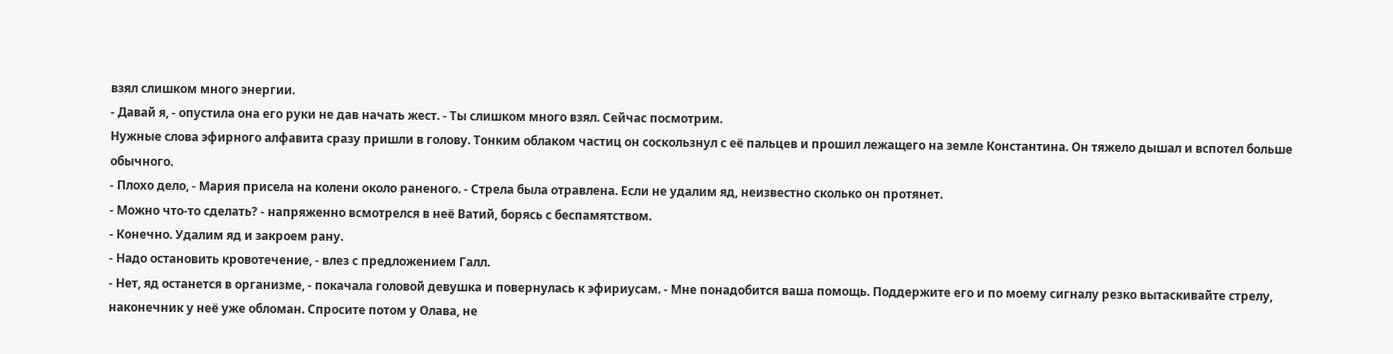взял слишком много энергии.
- Давай я, - опустила она его руки не дав начать жест. - Ты слишком много взял. Сейчас посмотрим.
Нужные слова эфирного алфавита сразу пришли в голову. Тонким облаком частиц он соскользнул с её пальцев и прошил лежащего на земле Константина. Он тяжело дышал и вспотел больше обычного.
- Плохо дело, - Мария присела на колени около раненого. - Стрела была отравлена. Если не удалим яд, неизвестно сколько он протянет.
- Можно что-то сделать? - напряженно всмотрелся в неё Ватий, борясь с беспамятством.
- Конечно. Удалим яд и закроем рану.
- Надо остановить кровотечение, - влез с предложением Галл.
- Нет, яд останется в организме, - покачала головой девушка и повернулась к эфириусам. - Мне понадобится ваша помощь. Поддержите его и по моему сигналу резко вытаскивайте стрелу, наконечник у неё уже обломан. Спросите потом у Олава, не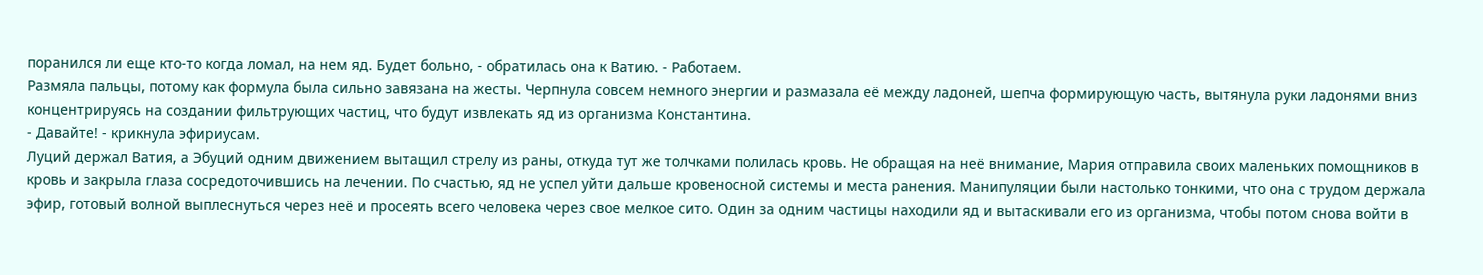поранился ли еще кто-то когда ломал, на нем яд. Будет больно, - обратилась она к Ватию. - Работаем.
Размяла пальцы, потому как формула была сильно завязана на жесты. Черпнула совсем немного энергии и размазала её между ладоней, шепча формирующую часть, вытянула руки ладонями вниз концентрируясь на создании фильтрующих частиц, что будут извлекать яд из организма Константина.
- Давайте! - крикнула эфириусам.
Луций держал Ватия, а Эбуций одним движением вытащил стрелу из раны, откуда тут же толчками полилась кровь. Не обращая на неё внимание, Мария отправила своих маленьких помощников в кровь и закрыла глаза сосредоточившись на лечении. По счастью, яд не успел уйти дальше кровеносной системы и места ранения. Манипуляции были настолько тонкими, что она с трудом держала эфир, готовый волной выплеснуться через неё и просеять всего человека через свое мелкое сито. Один за одним частицы находили яд и вытаскивали его из организма, чтобы потом снова войти в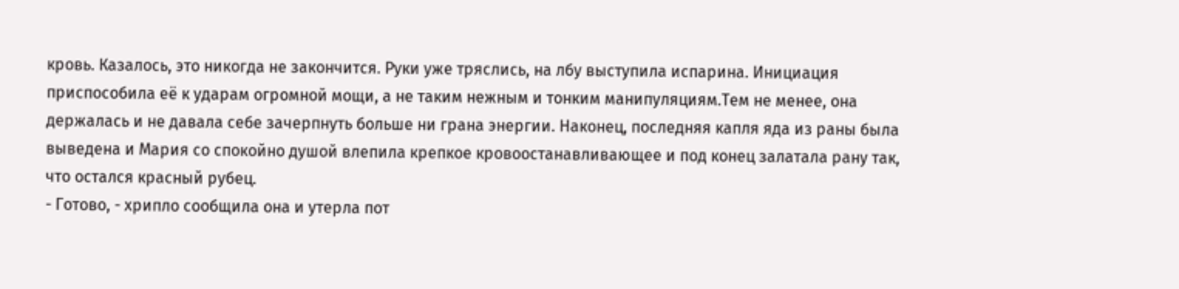кровь. Казалось, это никогда не закончится. Руки уже тряслись, на лбу выступила испарина. Инициация приспособила её к ударам огромной мощи, а не таким нежным и тонким манипуляциям.Тем не менее, она держалась и не давала себе зачерпнуть больше ни грана энергии. Наконец, последняя капля яда из раны была выведена и Мария со спокойно душой влепила крепкое кровоостанавливающее и под конец залатала рану так, что остался красный рубец.
- Готово, - хрипло сообщила она и утерла пот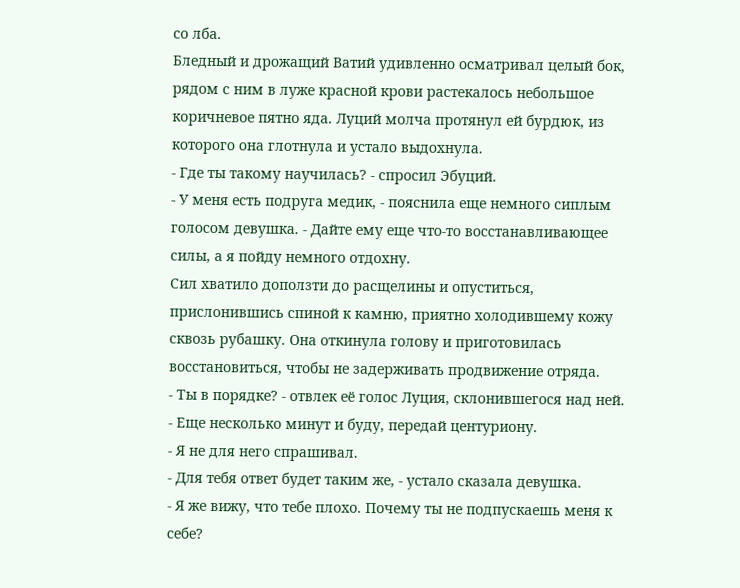со лба.
Бледный и дрожащий Ватий удивленно осматривал целый бок, рядом с ним в луже красной крови растекалось небольшое коричневое пятно яда. Луций молча протянул ей бурдюк, из которого она глотнула и устало выдохнула.
- Где ты такому научилась? - спросил Эбуций.
- У меня есть подруга медик, - пояснила еще немного сиплым голосом девушка. - Дайте ему еще что-то восстанавливающее силы, а я пойду немного отдохну.
Сил хватило доползти до расщелины и опуститься, прислонившись спиной к камню, приятно холодившему кожу сквозь рубашку. Она откинула голову и приготовилась восстановиться, чтобы не задерживать продвижение отряда.
- Ты в порядке? - отвлек её голос Луция, склонившегося над ней.
- Еще несколько минут и буду, передай центуриону.
- Я не для него спрашивал.
- Для тебя ответ будет таким же, - устало сказала девушка.
- Я же вижу, что тебе плохо. Почему ты не подпускаешь меня к себе?